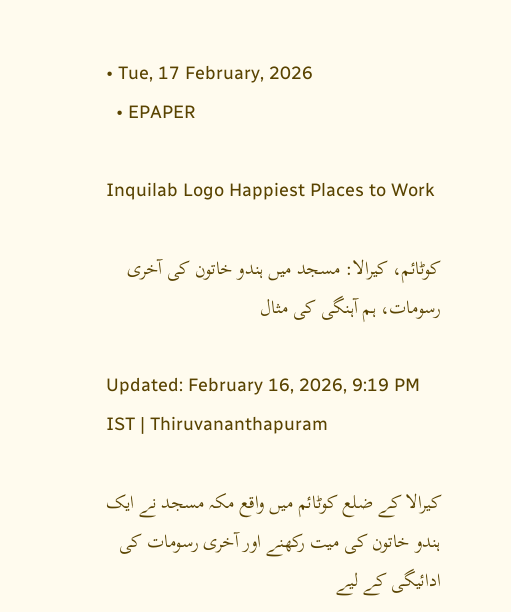• Tue, 17 February, 2026
  • EPAPER

Inquilab Logo Happiest Places to Work

کوٹائم، کیرالا: مسجد میں ہندو خاتون کی آخری رسومات، ہم آہنگی کی مثال

Updated: February 16, 2026, 9:19 PM IST | Thiruvananthapuram

کیرالا کے ضلع کوٹائم میں واقع مکہ مسجد نے ایک ہندو خاتون کی میت رکھنے اور آخری رسومات کی ادائیگی کے لیے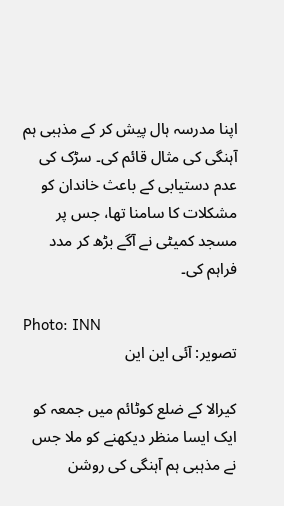اپنا مدرسہ ہال پیش کر کے مذہبی ہم آہنگی کی مثال قائم کی۔ سڑک کی عدم دستیابی کے باعث خاندان کو مشکلات کا سامنا تھا، جس پر مسجد کمیٹی نے آگے بڑھ کر مدد فراہم کی۔

Photo: INN
تصویر: آئی این این

کیرالا کے ضلع کوٹائم میں جمعہ کو ایک ایسا منظر دیکھنے کو ملا جس نے مذہبی ہم آہنگی کی روشن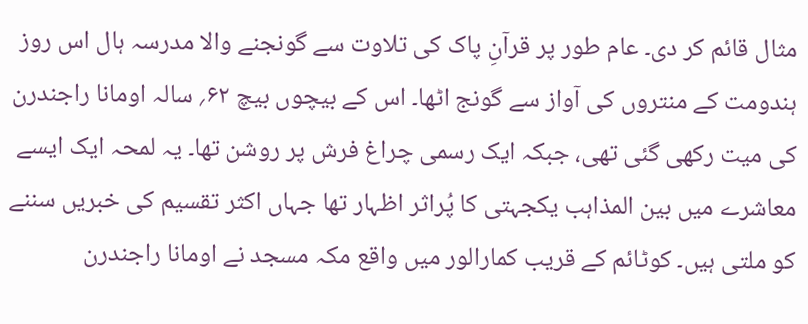مثال قائم کر دی۔ عام طور پر قرآنِ پاک کی تلاوت سے گونجنے والا مدرسہ ہال اس روز ہندومت کے منتروں کی آواز سے گونج اٹھا۔ اس کے بیچوں بیچ ۶۲؍ سالہ اومانا راجندرن کی میت رکھی گئی تھی، جبکہ ایک رسمی چراغ فرش پر روشن تھا۔ یہ لمحہ ایک ایسے معاشرے میں بین المذاہب یکجہتی کا پُراثر اظہار تھا جہاں اکثر تقسیم کی خبریں سننے کو ملتی ہیں۔ کوٹائم کے قریب کمارالور میں واقع مکہ مسجد نے اومانا راجندرن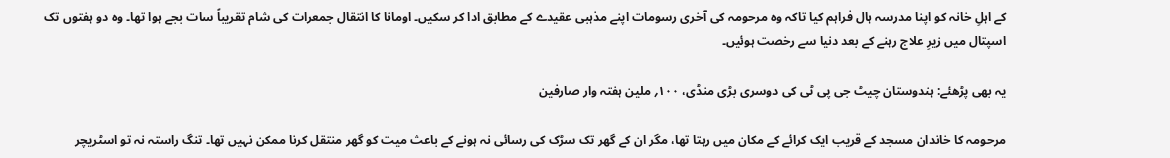کے اہلِ خانہ کو اپنا مدرسہ ہال فراہم کیا تاکہ وہ مرحومہ کی آخری رسومات اپنے مذہبی عقیدے کے مطابق ادا کر سکیں۔ اومانا کا انتقال جمعرات کی شام تقریباً سات بجے ہوا تھا۔ وہ دو ہفتوں تک اسپتال میں زیرِ علاج رہنے کے بعد دنیا سے رخصت ہوئیں۔

یہ بھی پڑھئے: ہندوستان چیٹ جی پی ٹی کی دوسری بڑی منڈی، ۱۰۰؍ ملین ہفتہ وار صارفین

مرحومہ کا خاندان مسجد کے قریب ایک کرائے کے مکان میں رہتا تھا، مگر ان کے گھر تک سڑک کی رسائی نہ ہونے کے باعث میت کو گھر منتقل کرنا ممکن نہیں تھا۔ تنگ راستہ نہ تو اسٹریچر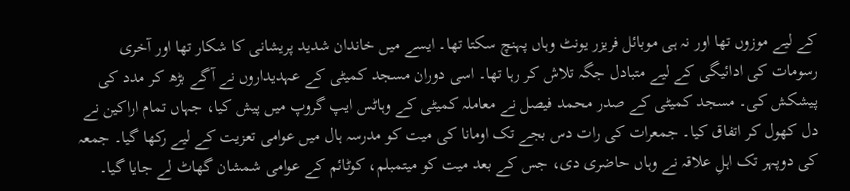کے لیے موزوں تھا اور نہ ہی موبائل فریزر یونٹ وہاں پہنچ سکتا تھا۔ ایسے میں خاندان شدید پریشانی کا شکار تھا اور آخری رسومات کی ادائیگی کے لیے متبادل جگہ تلاش کر رہا تھا۔ اسی دوران مسجد کمیٹی کے عہدیداروں نے آگے بڑھ کر مدد کی پیشکش کی۔ مسجد کمیٹی کے صدر محمد فیصل نے معاملہ کمیٹی کے وہاٹس ایپ گروپ میں پیش کیا، جہاں تمام اراکین نے دل کھول کر اتفاق کیا۔ جمعرات کی رات دس بجے تک اومانا کی میت کو مدرسہ ہال میں عوامی تعزیت کے لیے رکھا گیا۔ جمعہ کی دوپہر تک اہلِ علاقہ نے وہاں حاضری دی، جس کے بعد میت کو میتمبلم، کوٹائم کے عوامی شمشان گھاٹ لے جایا گیا۔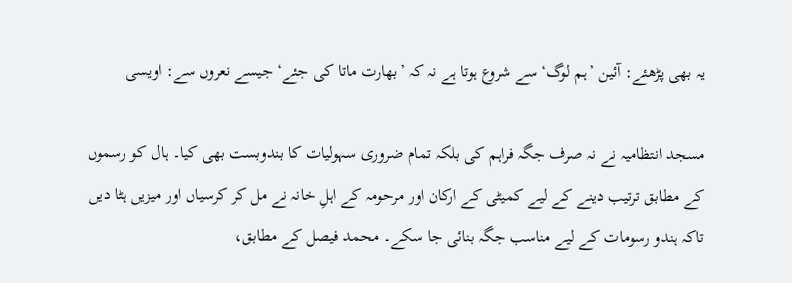یہ بھی پڑھئے: آئین ’ہم لوگ‘ سے شروع ہوتا ہے نہ کہ ’بھارت ماتا کی جئے‘ جیسے نعروں سے: اویسی

مسجد انتظامیہ نے نہ صرف جگہ فراہم کی بلکہ تمام ضروری سہولیات کا بندوبست بھی کیا۔ ہال کو رسموں کے مطابق ترتیب دینے کے لیے کمیٹی کے ارکان اور مرحومہ کے اہلِ خانہ نے مل کر کرسیاں اور میزیں ہٹا دیں تاکہ ہندو رسومات کے لیے مناسب جگہ بنائی جا سکے۔ محمد فیصل کے مطابق،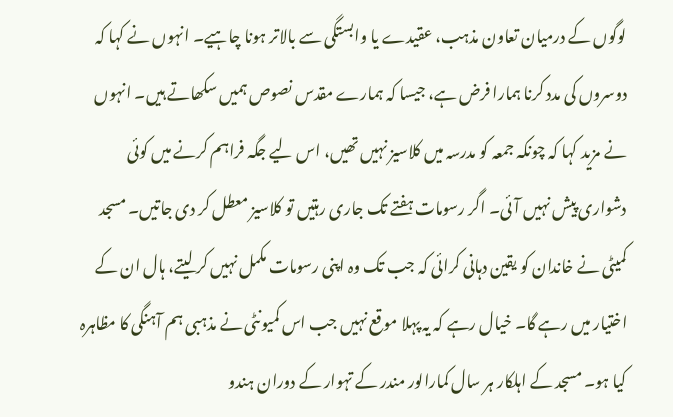لوگوں کے درمیان تعاون مذہب، عقیدے یا وابستگی سے بالاتر ہونا چاہیے۔ انہوں نے کہا کہ دوسروں کی مدد کرنا ہمارا فرض ہے، جیسا کہ ہمارے مقدس نصوص ہمیں سکھاتے ہیں۔ انہوں نے مزید کہا کہ چونکہ جمعہ کو مدرسہ میں کلاسیز نہیں تھیں، اس لیے جگہ فراہم کرنے میں کوئی دشواری پیش نہیں آئی۔ اگر رسومات ہفتے تک جاری رہتیں تو کلاسیز معطل کر دی جاتیں۔ مسجد کمیٹی نے خاندان کو یقین دہانی کرائی کہ جب تک وہ اپنی رسومات مکمل نہیں کر لیتے، ہال ان کے اختیار میں رہے گا۔ خیال رہے کہ یہ پہلا موقع نہیں جب اس کمیونٹی نے مذہبی ہم آہنگی کا مظاہرہ کیا ہو۔ مسجد کے اہلکار ہر سال کمارالور مندر کے تہوار کے دوران ہندو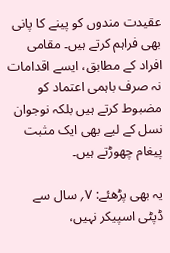عقیدت مندوں کو پینے کا پانی بھی فراہم کرتے ہیں۔ مقامی افراد کے مطابق، ایسے اقدامات نہ صرف باہمی اعتماد کو مضبوط کرتے ہیں بلکہ نوجوان نسل کے لیے بھی ایک مثبت پیغام چھوڑتے ہیں۔

یہ بھی پڑھئے: ۷؍ سال سے ڈپٹی اسپیکر نہیں،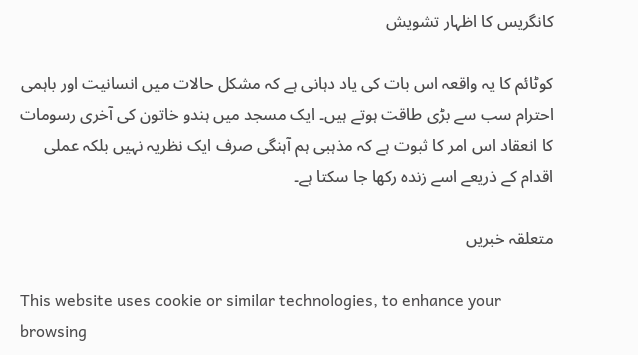کانگریس کا اظہار تشویش

کوٹائم کا یہ واقعہ اس بات کی یاد دہانی ہے کہ مشکل حالات میں انسانیت اور باہمی احترام سب سے بڑی طاقت ہوتے ہیں۔ ایک مسجد میں ہندو خاتون کی آخری رسومات کا انعقاد اس امر کا ثبوت ہے کہ مذہبی ہم آہنگی صرف ایک نظریہ نہیں بلکہ عملی اقدام کے ذریعے اسے زندہ رکھا جا سکتا ہے۔

متعلقہ خبریں

This website uses cookie or similar technologies, to enhance your browsing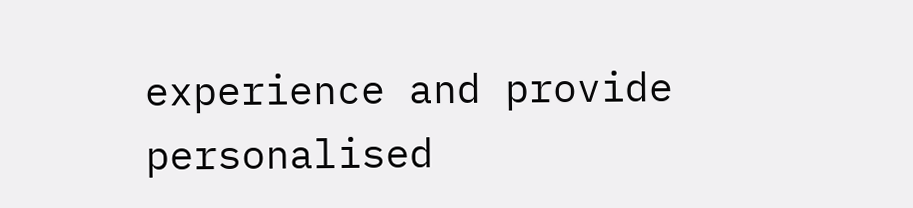experience and provide personalised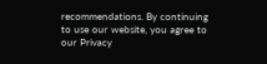recommendations. By continuing to use our website, you agree to our Privacy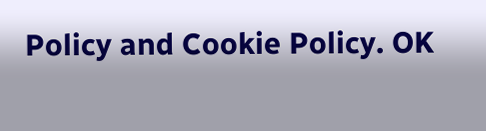Policy and Cookie Policy. OK